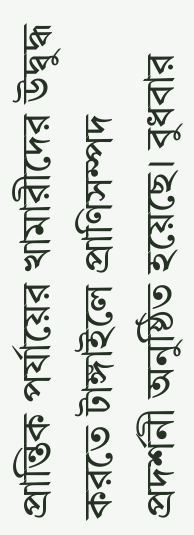প্রান্তিক পর্যায়ের খামারীদের উদ্বুদ্ধ করতে টাঙ্গাইলে প্রাণিসম্পদ প্রদর্শনী অনুষ্ঠিত হয়েছে। বুধবার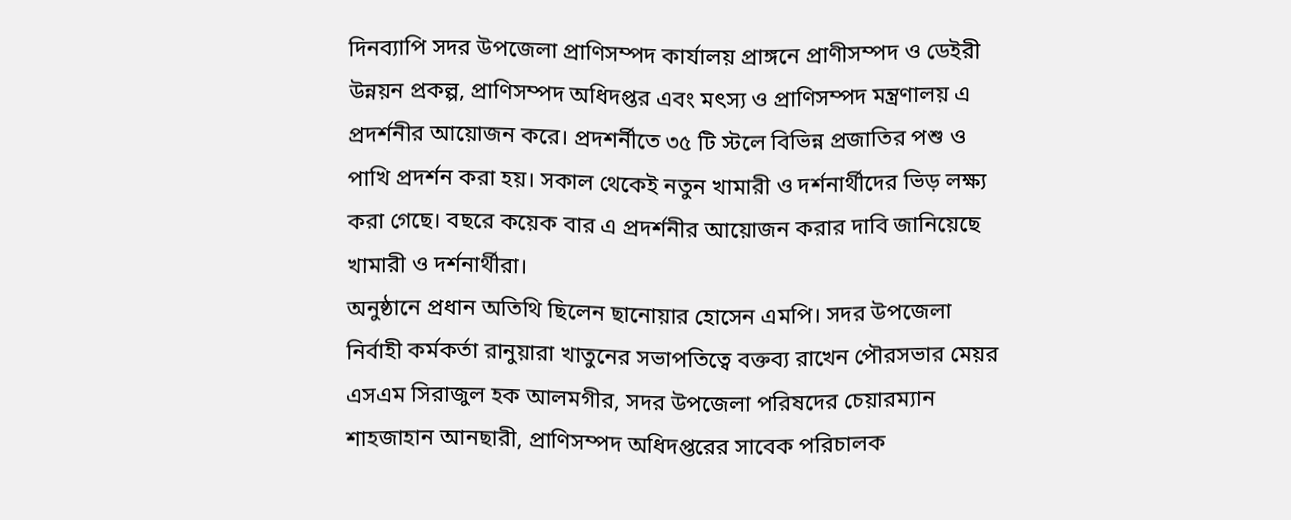দিনব্যাপি সদর উপজেলা প্রাণিসম্পদ কার্যালয় প্রাঙ্গনে প্রাণীসম্পদ ও ডেইরী উন্নয়ন প্রকল্প, প্রাণিসম্পদ অধিদপ্তর এবং মৎস্য ও প্রাণিসম্পদ মন্ত্রণালয় এ প্রদর্শনীর আয়োজন করে। প্রদশর্নীতে ৩৫ টি স্টলে বিভিন্ন প্রজাতির পশু ও পাখি প্রদর্শন করা হয়। সকাল থেকেই নতুন খামারী ও দর্শনার্থীদের ভিড় লক্ষ্য করা গেছে। বছরে কয়েক বার এ প্রদর্শনীর আয়োজন করার দাবি জানিয়েছে খামারী ও দর্শনার্থীরা।
অনুষ্ঠানে প্রধান অতিথি ছিলেন ছানোয়ার হোসেন এমপি। সদর উপজেলা নির্বাহী কর্মকর্তা রানুয়ারা খাতুনের সভাপতিত্বে বক্তব্য রাখেন পৌরসভার মেয়র এসএম সিরাজুল হক আলমগীর, সদর উপজেলা পরিষদের চেয়ারম্যান শাহজাহান আনছারী, প্রাণিসম্পদ অধিদপ্তরের সাবেক পরিচালক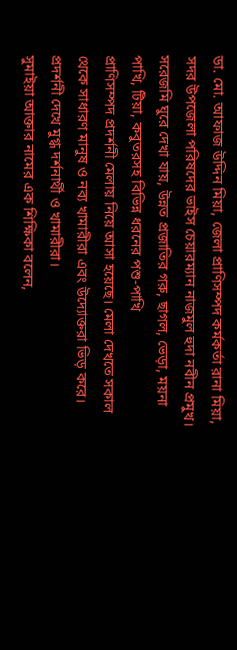ডা. মো. আফাজ উদ্দিন মিয়া, জেলা প্রাণিসম্পদ কর্মকর্তা রানা মিয়া, সদর উপজেলা পরিষদের ভাইস চেয়ারম্যান নাজমুল হুদা নবীন প্রমুখ।
সরেজমি ঘুরে দেখা যায়, উন্নত প্রজাতির গরু, ছাগল, ভেড়া, ময়না পাখি, টিয়া, কবুতরসহ বিভিন্ন ধরনের পশু-পাখি
প্রাণিসম্পদ প্রদর্শনী মেলায় নিয়ে আসা হয়েছে। মেলা দেখতে সকাল থেকে সাধারণ মানুষ ও নব্য খামারীরা এবং উদ্যোক্তরা ভিড় করে। প্রদর্শনী দেখে মুগ্ধ দর্শনার্থী ও খামারীরা।
সুমাইয়া আক্তার নামের এক শিক্ষিকা বলেন,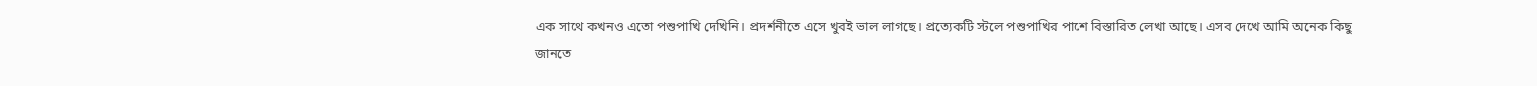এক সাথে কখনও এতো পশুপাখি দেখিনি। প্রদর্শনীতে এসে খুবই ভাল লাগছে। প্রত্যেকটি স্টলে পশুপাখির পাশে বিস্তারিত লেখা আছে। এসব দেখে আমি অনেক কিছু জানতে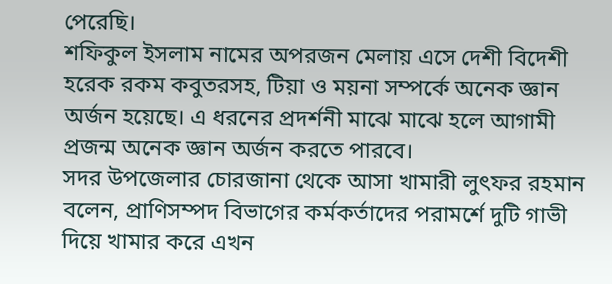পেরেছি।
শফিকুল ইসলাম নামের অপরজন মেলায় এসে দেশী বিদেশী হরেক রকম কবুতরসহ, টিয়া ও ময়না সম্পর্কে অনেক জ্ঞান অর্জন হয়েছে। এ ধরনের প্রদর্শনী মাঝে মাঝে হলে আগামী প্রজন্ম অনেক জ্ঞান অর্জন করতে পারবে।
সদর উপজেলার চোরজানা থেকে আসা খামারী লুৎফর রহমান বলেন, প্রাণিসম্পদ বিভাগের কর্মকর্তাদের পরামর্শে দুটি গাভী দিয়ে খামার করে এখন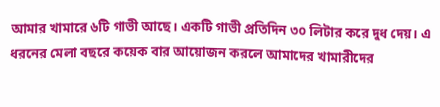আমার খামারে ৬টি গাভী আছে। একটি গাভী প্রতিদিন ৩০ লিটার করে দুধ দেয়। এ ধরনের মেলা বছরে কয়েক বার আয়োজন করলে আমাদের খামারীদের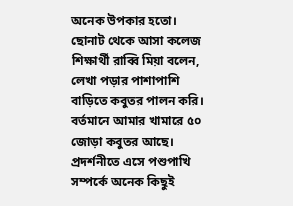অনেক উপকার হতো।
ছোনাট থেকে আসা কলেজ শিক্ষার্থী রাব্বি মিয়া বলেন, লেখা পড়ার পাশাপাশি বাড়িতে কবুতর পালন করি। বর্তমানে আমার খামারে ৫০ জোড়া কবুতর আছে। প্রদর্শনীতে এসে পশুপাখি সম্পর্কে অনেক কিছুই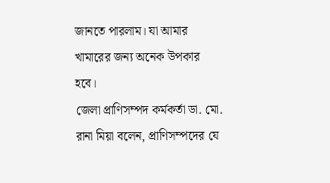জানতে পারলাম। যা আমার খামারের জন্য অনেক উপকার হবে।
জেলা প্রাণিসম্পদ কর্মকর্তা ডা. মো. রানা মিয়া বলেন, প্রাণিসম্পদের যে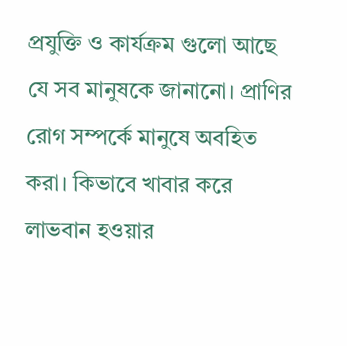প্রযুক্তি ও কার্যক্রম গুলো আছে যে সব মানুষকে জানানো। প্রাণির রোগ সম্পর্কে মানুষে অবহিত করা। কিভাবে খাবার করে লাভবান হওয়ার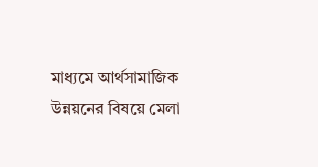মাধ্যমে আর্থসামাজিক উন্নয়নের বিষয়ে মেলা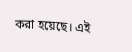করা হয়েছে। এই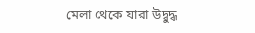মেলা থেকে যারা উদ্বুদ্ধ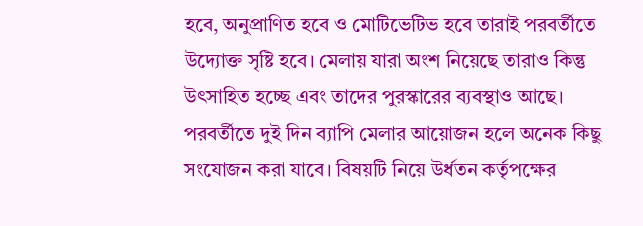হবে, অনুপ্রাণিত হবে ও মোটিভেটিভ হবে তারাই পরবর্তীতে উদ্যোক্ত সৃষ্টি হবে। মেলায় যারা অংশ নিয়েছে তারাও কিন্তু উৎসাহিত হচ্ছে এবং তাদের পুরস্কারের ব্যবস্থাও আছে। পরবর্তীতে দুই দিন ব্যাপি মেলার আয়োজন হলে অনেক কিছু সংযোজন করা যাবে। বিষয়টি নিয়ে উর্ধতন কর্তৃপক্ষের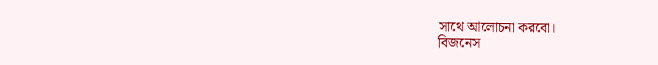সাথে আলোচনা করবো।
বিজনেস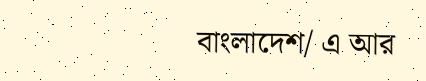বাংলাদেশ/ এ আর